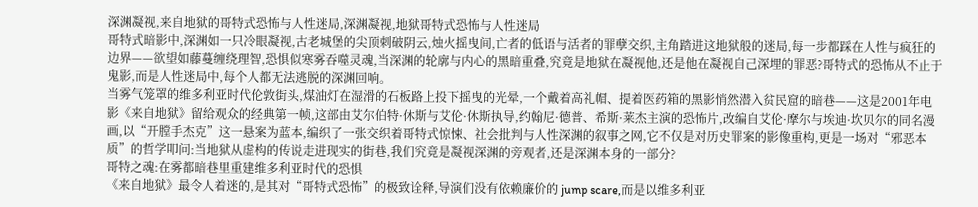深渊凝视,来自地狱的哥特式恐怖与人性迷局,深渊凝视,地狱哥特式恐怖与人性迷局
哥特式暗影中,深渊如一只冷眼凝视,古老城堡的尖顶刺破阴云,烛火摇曳间,亡者的低语与活者的罪孽交织,主角踏进这地狱般的迷局,每一步都踩在人性与疯狂的边界——欲望如藤蔓缠绕理智,恐惧似寒雾吞噬灵魂,当深渊的轮廓与内心的黑暗重叠,究竟是地狱在凝视他,还是他在凝视自己深埋的罪恶?哥特式的恐怖从不止于鬼影,而是人性迷局中,每个人都无法逃脱的深渊回响。
当雾气笼罩的维多利亚时代伦敦街头,煤油灯在湿滑的石板路上投下摇曳的光晕,一个戴着高礼帽、提着医药箱的黑影悄然潜入贫民窟的暗巷——这是2001年电影《来自地狱》留给观众的经典第一帧,这部由艾尔伯特·休斯与艾伦·休斯执导,约翰尼·德普、希斯·莱杰主演的恐怖片,改编自艾伦·摩尔与埃迪·坎贝尔的同名漫画,以“开膛手杰克”这一悬案为蓝本,编织了一张交织着哥特式惊悚、社会批判与人性深渊的叙事之网,它不仅是对历史罪案的影像重构,更是一场对“邪恶本质”的哲学叩问:当地狱从虚构的传说走进现实的街巷,我们究竟是凝视深渊的旁观者,还是深渊本身的一部分?
哥特之魂:在雾都暗巷里重建维多利亚时代的恐惧
《来自地狱》最令人着迷的,是其对“哥特式恐怖”的极致诠释,导演们没有依赖廉价的 jump scare,而是以维多利亚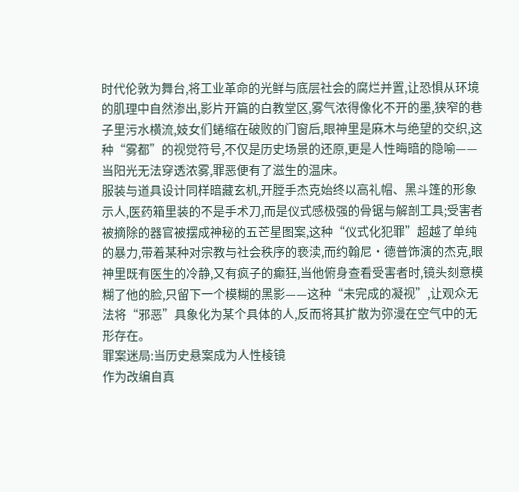时代伦敦为舞台,将工业革命的光鲜与底层社会的腐烂并置,让恐惧从环境的肌理中自然渗出,影片开篇的白教堂区,雾气浓得像化不开的墨,狭窄的巷子里污水横流,妓女们蜷缩在破败的门窗后,眼神里是麻木与绝望的交织,这种“雾都”的视觉符号,不仅是历史场景的还原,更是人性晦暗的隐喻——当阳光无法穿透浓雾,罪恶便有了滋生的温床。
服装与道具设计同样暗藏玄机,开膛手杰克始终以高礼帽、黑斗篷的形象示人,医药箱里装的不是手术刀,而是仪式感极强的骨锯与解剖工具;受害者被摘除的器官被摆成神秘的五芒星图案,这种“仪式化犯罪”超越了单纯的暴力,带着某种对宗教与社会秩序的亵渎,而约翰尼·德普饰演的杰克,眼神里既有医生的冷静,又有疯子的癫狂,当他俯身查看受害者时,镜头刻意模糊了他的脸,只留下一个模糊的黑影——这种“未完成的凝视”,让观众无法将“邪恶”具象化为某个具体的人,反而将其扩散为弥漫在空气中的无形存在。
罪案迷局:当历史悬案成为人性棱镜
作为改编自真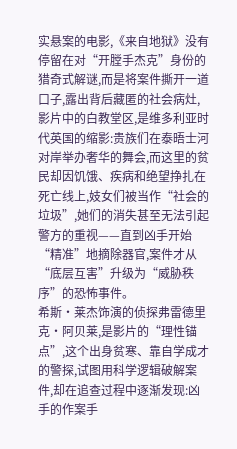实悬案的电影,《来自地狱》没有停留在对“开膛手杰克”身份的猎奇式解谜,而是将案件撕开一道口子,露出背后藏匿的社会病灶,影片中的白教堂区,是维多利亚时代英国的缩影:贵族们在泰晤士河对岸举办奢华的舞会,而这里的贫民却因饥饿、疾病和绝望挣扎在死亡线上,妓女们被当作“社会的垃圾”,她们的消失甚至无法引起警方的重视——直到凶手开始“精准”地摘除器官,案件才从“底层互害”升级为“威胁秩序”的恐怖事件。
希斯·莱杰饰演的侦探弗雷德里克·阿贝莱,是影片的“理性锚点”,这个出身贫寒、靠自学成才的警探,试图用科学逻辑破解案件,却在追查过程中逐渐发现:凶手的作案手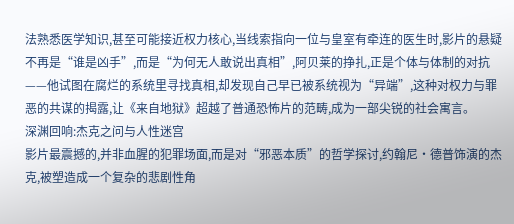法熟悉医学知识,甚至可能接近权力核心,当线索指向一位与皇室有牵连的医生时,影片的悬疑不再是“谁是凶手”,而是“为何无人敢说出真相”,阿贝莱的挣扎,正是个体与体制的对抗——他试图在腐烂的系统里寻找真相,却发现自己早已被系统视为“异端”,这种对权力与罪恶的共谋的揭露,让《来自地狱》超越了普通恐怖片的范畴,成为一部尖锐的社会寓言。
深渊回响:杰克之问与人性迷宫
影片最震撼的,并非血腥的犯罪场面,而是对“邪恶本质”的哲学探讨,约翰尼·德普饰演的杰克,被塑造成一个复杂的悲剧性角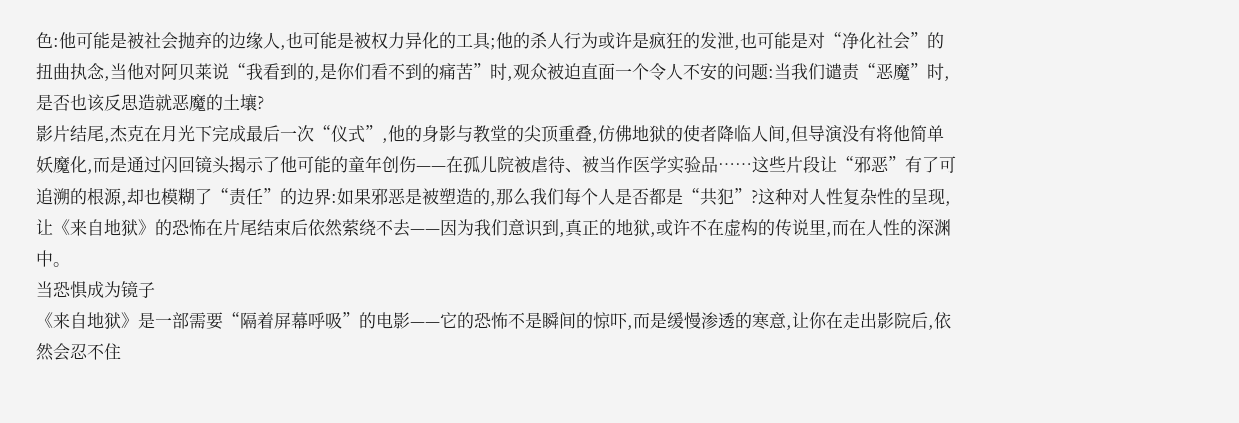色:他可能是被社会抛弃的边缘人,也可能是被权力异化的工具;他的杀人行为或许是疯狂的发泄,也可能是对“净化社会”的扭曲执念,当他对阿贝莱说“我看到的,是你们看不到的痛苦”时,观众被迫直面一个令人不安的问题:当我们谴责“恶魔”时,是否也该反思造就恶魔的土壤?
影片结尾,杰克在月光下完成最后一次“仪式”,他的身影与教堂的尖顶重叠,仿佛地狱的使者降临人间,但导演没有将他简单妖魔化,而是通过闪回镜头揭示了他可能的童年创伤——在孤儿院被虐待、被当作医学实验品……这些片段让“邪恶”有了可追溯的根源,却也模糊了“责任”的边界:如果邪恶是被塑造的,那么我们每个人是否都是“共犯”?这种对人性复杂性的呈现,让《来自地狱》的恐怖在片尾结束后依然萦绕不去——因为我们意识到,真正的地狱,或许不在虚构的传说里,而在人性的深渊中。
当恐惧成为镜子
《来自地狱》是一部需要“隔着屏幕呼吸”的电影——它的恐怖不是瞬间的惊吓,而是缓慢渗透的寒意,让你在走出影院后,依然会忍不住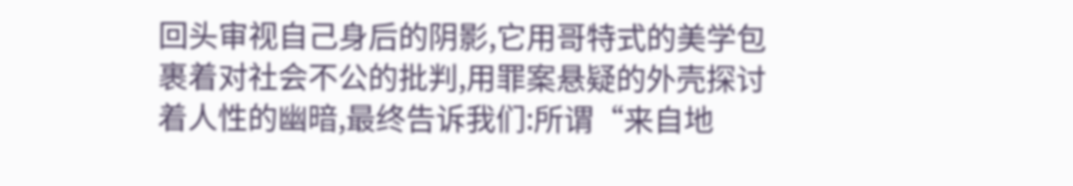回头审视自己身后的阴影,它用哥特式的美学包裹着对社会不公的批判,用罪案悬疑的外壳探讨着人性的幽暗,最终告诉我们:所谓“来自地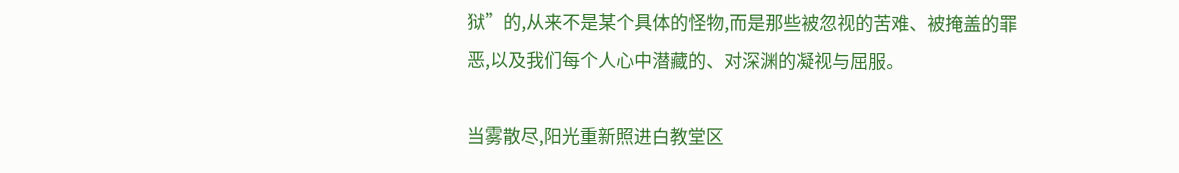狱”的,从来不是某个具体的怪物,而是那些被忽视的苦难、被掩盖的罪恶,以及我们每个人心中潜藏的、对深渊的凝视与屈服。

当雾散尽,阳光重新照进白教堂区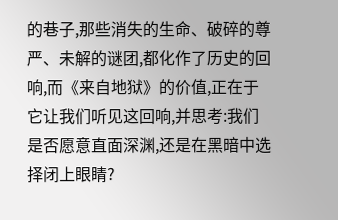的巷子,那些消失的生命、破碎的尊严、未解的谜团,都化作了历史的回响,而《来自地狱》的价值,正在于它让我们听见这回响,并思考:我们是否愿意直面深渊,还是在黑暗中选择闭上眼睛?